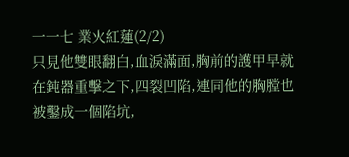一一七 業火紅蓮(2/2)
只見他雙眼翻白,血淚滿面,胸前的護甲早就在鈍器重擊之下,四裂凹陷,連同他的胸膛也被鑿成一個陷坑,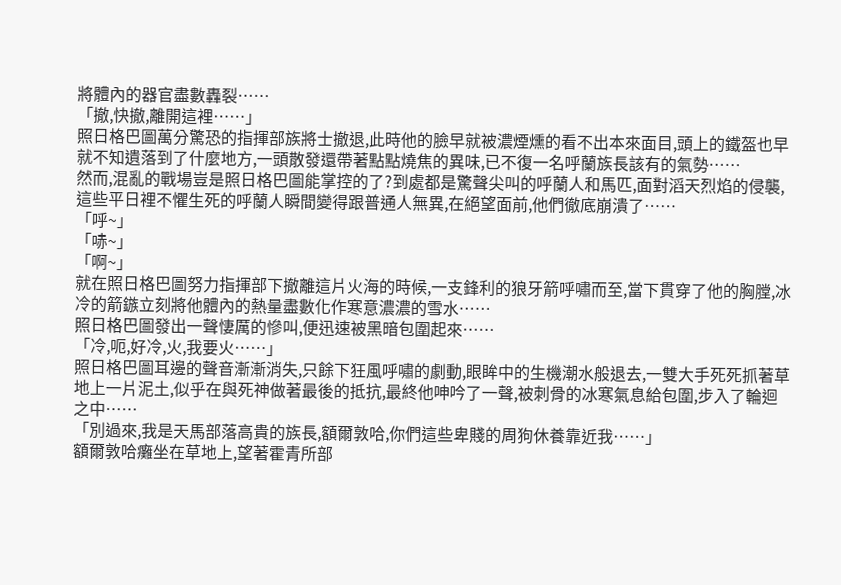將體內的器官盡數轟裂……
「撤,快撤,離開這裡……」
照日格巴圖萬分驚恐的指揮部族將士撤退,此時他的臉早就被濃煙燻的看不出本來面目,頭上的鐵盔也早就不知遺落到了什麼地方,一頭散發還帶著點點燒焦的異味,已不復一名呼蘭族長該有的氣勢……
然而,混亂的戰場豈是照日格巴圖能掌控的了?到處都是驚聲尖叫的呼蘭人和馬匹,面對滔天烈焰的侵襲,這些平日裡不懼生死的呼蘭人瞬間變得跟普通人無異,在絕望面前,他們徹底崩潰了……
「呼~」
「哧~」
「啊~」
就在照日格巴圖努力指揮部下撤離這片火海的時候,一支鋒利的狼牙箭呼嘯而至,當下貫穿了他的胸膛,冰冷的箭鏃立刻將他體內的熱量盡數化作寒意濃濃的雪水……
照日格巴圖發出一聲悽厲的慘叫,便迅速被黑暗包圍起來……
「冷,呃,好冷,火,我要火……」
照日格巴圖耳邊的聲音漸漸消失,只餘下狂風呼嘯的劇動,眼眸中的生機潮水般退去,一雙大手死死抓著草地上一片泥土,似乎在與死神做著最後的抵抗,最終他呻吟了一聲,被刺骨的冰寒氣息給包圍,步入了輪迴之中……
「別過來,我是天馬部落高貴的族長,額爾敦哈,你們這些卑賤的周狗休養靠近我……」
額爾敦哈癱坐在草地上,望著霍青所部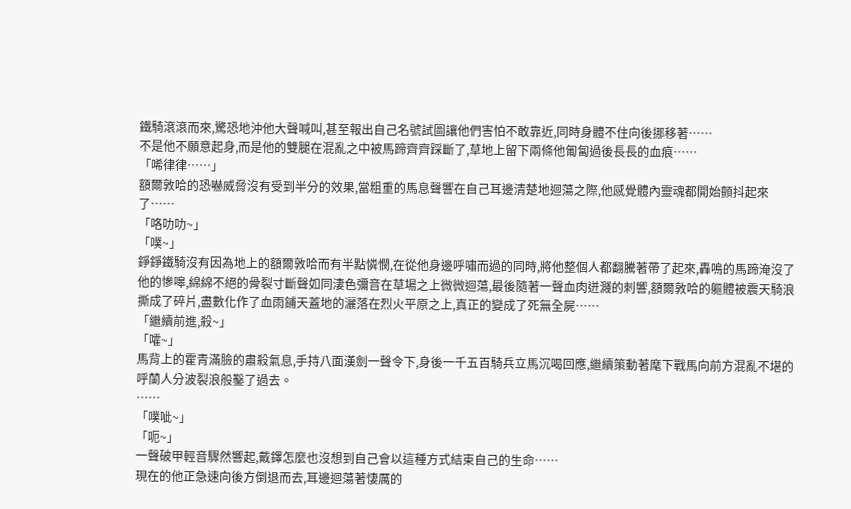鐵騎滾滾而來,驚恐地沖他大聲喊叫,甚至報出自己名號試圖讓他們害怕不敢靠近,同時身體不住向後挪移著……
不是他不願意起身,而是他的雙腿在混亂之中被馬蹄齊齊踩斷了,草地上留下兩條他匍匐過後長長的血痕……
「唏律律……」
額爾敦哈的恐嚇威脅沒有受到半分的效果,當粗重的馬息聲響在自己耳邊清楚地迴蕩之際,他感覺體內靈魂都開始顫抖起來了……
「咯叻叻~」
「噗~」
錚錚鐵騎沒有因為地上的額爾敦哈而有半點憐憫,在從他身邊呼嘯而過的同時,將他整個人都翻騰著帶了起來,轟鳴的馬蹄淹沒了他的慘嗥,綿綿不絕的骨裂寸斷聲如同淒色彌音在草場之上微微迴蕩,最後隨著一聲血肉迸濺的刺響,額爾敦哈的軀體被震天騎浪撕成了碎片,盡數化作了血雨鋪天蓋地的灑落在烈火平原之上,真正的變成了死無全屍……
「繼續前進,殺~」
「嚯~」
馬背上的霍青滿臉的肅殺氣息,手持八面漢劍一聲令下,身後一千五百騎兵立馬沉喝回應,繼續策動著麾下戰馬向前方混亂不堪的呼蘭人分波裂浪般鑿了過去。
……
「噗呲~」
「呃~」
一聲破甲輕音驟然響起,戴鐸怎麼也沒想到自己會以這種方式結束自己的生命……
現在的他正急速向後方倒退而去,耳邊迴蕩著悽厲的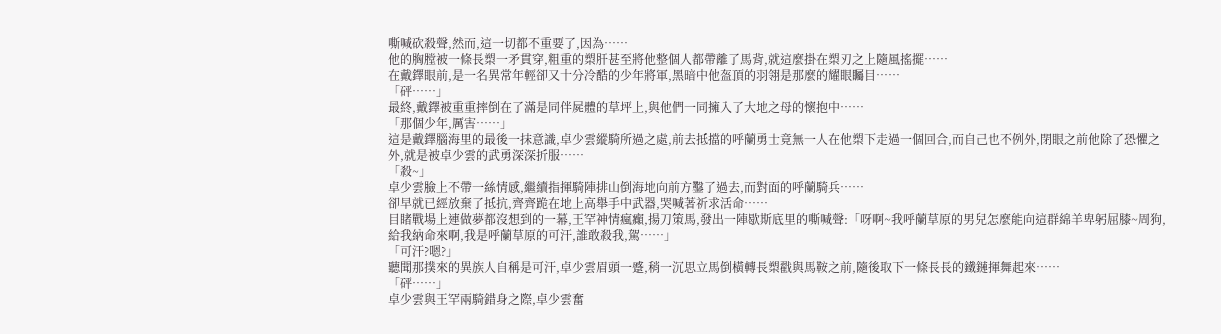嘶喊砍殺聲,然而,這一切都不重要了,因為……
他的胸膛被一條長槊一矛貫穿,粗重的槊肝甚至將他整個人都帶離了馬背,就這麼掛在槊刃之上隨風搖擺……
在戴鐸眼前,是一名異常年輕卻又十分冷酷的少年將軍,黑暗中他盔頂的羽翎是那麼的耀眼矚目……
「砰……」
最終,戴鐸被重重摔倒在了滿是同伴屍體的草坪上,與他們一同擁入了大地之母的懷抱中……
「那個少年,厲害……」
這是戴鐸腦海里的最後一抹意識,卓少雲縱騎所過之處,前去抵擋的呼蘭勇士竟無一人在他槊下走過一個回合,而自己也不例外,閉眼之前他除了恐懼之外,就是被卓少雲的武勇深深折服……
「殺~」
卓少雲臉上不帶一絲情感,繼續指揮騎陣排山倒海地向前方鑿了過去,而對面的呼蘭騎兵……
卻早就已經放棄了抵抗,齊齊跪在地上高舉手中武器,哭喊著祈求活命……
目睹戰場上連做夢都沒想到的一幕,王罕神情瘋癲,揚刀策馬,發出一陣歇斯底里的嘶喊聲:「呀啊~我呼蘭草原的男兒怎麼能向這群綿羊卑躬屈膝~周狗,給我納命來啊,我是呼蘭草原的可汗,誰敢殺我,駕……」
「可汗?嗯?」
聽聞那撲來的異族人自稱是可汗,卓少雲眉頭一蹙,稍一沉思立馬倒橫轉長槊戳與馬鞍之前,隨後取下一條長長的鐵鏈揮舞起來……
「砰……」
卓少雲與王罕兩騎錯身之際,卓少雲奮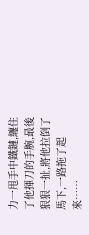力一甩手中鐵鏈,纏住了他揮刀的手腕,最後狠狠一扯,將他拉倒了馬下,一路拖了起來……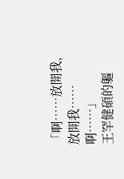「啊……放開我,放開我……啊……」
王罕健碩的軀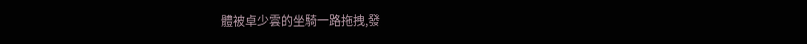體被卓少雲的坐騎一路拖拽,發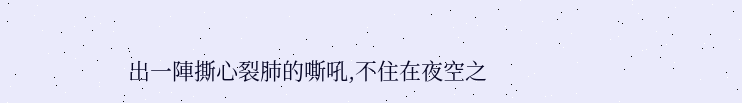出一陣撕心裂肺的嘶吼,不住在夜空之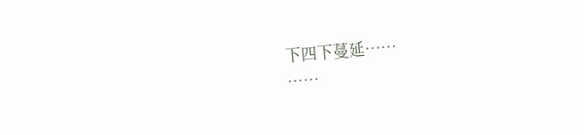下四下蔓延……
……